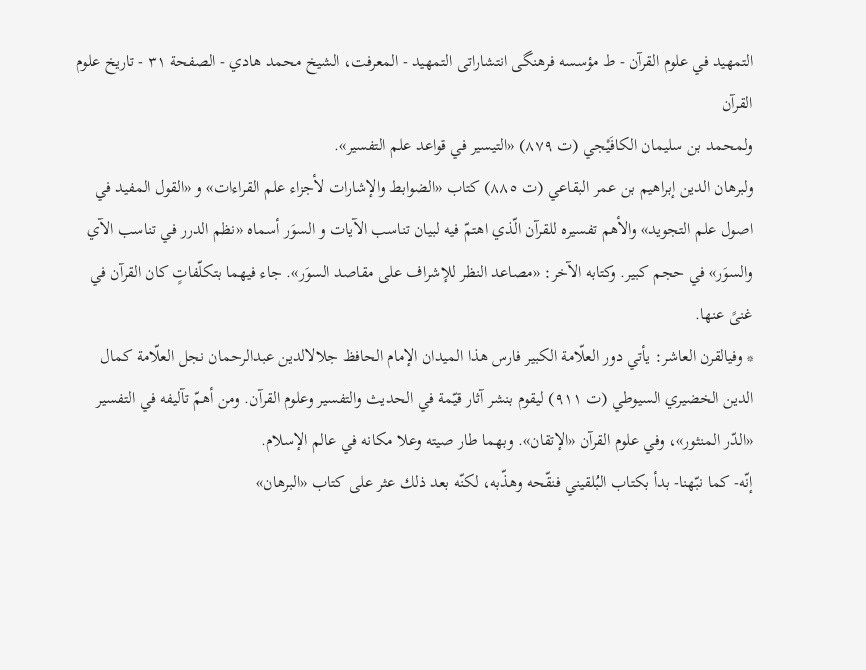التمهيد في علوم القرآن - ط مؤسسه فرهنگى انتشاراتى التمهيد - المعرفت، الشيخ محمد هادي - الصفحة ٣١ - تاريخ علوم القرآن
ولمحمد بن سليمان الكافَيْجي (ت ٨٧٩) «التيسير في قواعد علم التفسير».
ولبرهان الدين إبراهيم بن عمر البقاعي (ت ٨٨٥) كتاب «الضوابط والإشارات لأجزاء علم القراءات» و «القول المفيد في اصول علم التجويد» والأهم تفسيره للقرآن الّذي اهتمّ فيه لبيان تناسب الآيات و السوَر أسماه «نظم الدرر في تناسب الآي والسوَر» في حجم كبير. وكتابه الآخر: «مصاعد النظر للإشراف على مقاصد السوَر». جاء فيهما بتكلّفاتٍ كان القرآن في غنىً عنها.
* وفيالقرن العاشر: يأتي دور العلّامة الكبير فارس هذا الميدان الإمام الحافظ جلالالدين عبدالرحمان نجل العلّامة كمال الدين الخضيري السيوطي (ت ٩١١) ليقوم بنشر آثار قيّمة في الحديث والتفسير وعلوم القرآن. ومن أهمّ تآليفه في التفسير «الدّر المنثور»، وفي علوم القرآن «الإتقان». وبهما طار صيته وعلا مكانه في عالم الإسلام.
إنّه- كما نبّهنا- بدأ بكتاب البُلقيني فنقّحه وهذّبه، لكنّه بعد ذلك عثر على كتاب «البرهان»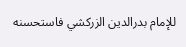للإمام بدرالدين الزركشي فاستحسنه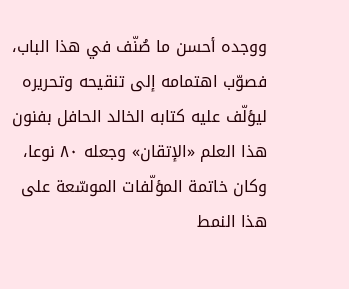ووجده أحسن ما صُنّف في هذا الباب، فصوّب اهتمامه إلى تنقيحه وتحريره ليؤلّف عليه كتابه الخالد الحافل بفنون هذا العلم «الإتقان» وجعله ٨٠ نوعا، وكان خاتمة المؤلّفات الموسّعة على هذا النمط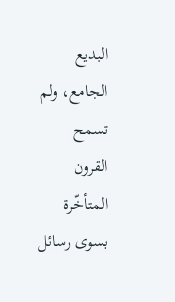البديع الجامع، ولم تسمح القرون المتأخّرة بسوى رسائل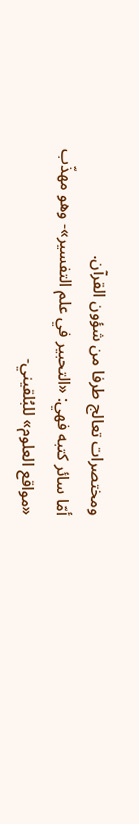ومختصرات تعالج طرفا من شؤون القرآن.
أمّا سائر كتبه فهي: «التحبير في علم التفسير»- وهو مهذّب «مواقع العلوم» للبُلقيني-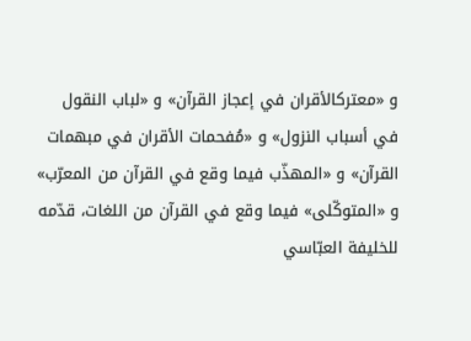و «معتركالأقران في إعجاز القرآن» و «لباب النقول في أسباب النزول» و «مُفحمات الأقران في مبهمات القرآن» و «المهذّب فيما وقع في القرآن من المعرّب» و «المتوكّلى» فيما وقع في القرآن من اللغات، قدّمه للخليفة العبّاسي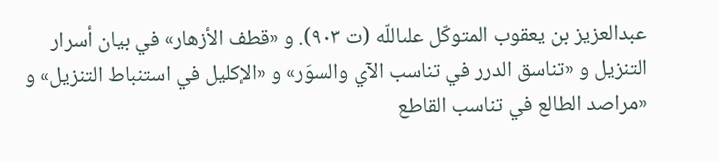عبدالعزيز بن يعقوب المتوكّل علىاللّه (ت ٩٠٣). و «قطف الأزهار» في بيان أسرار التنزيل و «تناسق الدرر في تناسب الآي والسوَر» و «الإكليل في استنباط التنزيل» و «مراصد الطالع في تناسب القاطع